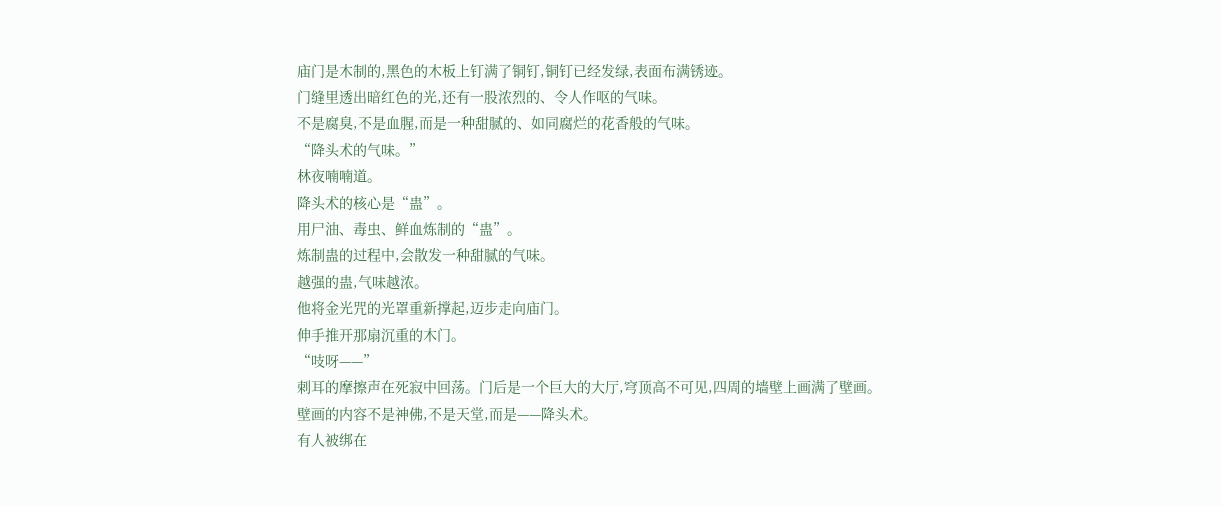庙门是木制的,黑色的木板上钉满了铜钉,铜钉已经发绿,表面布满锈迹。
门缝里透出暗红色的光,还有一股浓烈的、令人作呕的气味。
不是腐臭,不是血腥,而是一种甜腻的、如同腐烂的花香般的气味。
“降头术的气味。”
林夜喃喃道。
降头术的核心是“蛊”。
用尸油、毒虫、鲜血炼制的“蛊”。
炼制蛊的过程中,会散发一种甜腻的气味。
越强的蛊,气味越浓。
他将金光咒的光罩重新撑起,迈步走向庙门。
伸手推开那扇沉重的木门。
“吱呀——”
刺耳的摩擦声在死寂中回荡。门后是一个巨大的大厅,穹顶高不可见,四周的墙壁上画满了壁画。
壁画的内容不是神佛,不是天堂,而是——降头术。
有人被绑在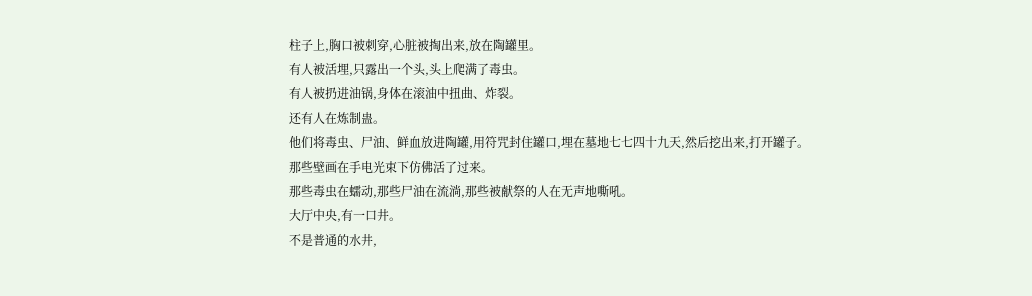柱子上,胸口被刺穿,心脏被掏出来,放在陶罐里。
有人被活埋,只露出一个头,头上爬满了毒虫。
有人被扔进油锅,身体在滚油中扭曲、炸裂。
还有人在炼制蛊。
他们将毒虫、尸油、鲜血放进陶罐,用符咒封住罐口,埋在墓地七七四十九天,然后挖出来,打开罐子。
那些壁画在手电光束下仿佛活了过来。
那些毒虫在蠕动,那些尸油在流淌,那些被献祭的人在无声地嘶吼。
大厅中央,有一口井。
不是普通的水井,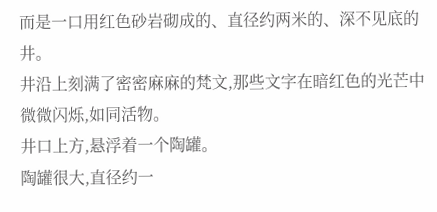而是一口用红色砂岩砌成的、直径约两米的、深不见底的井。
井沿上刻满了密密麻麻的梵文,那些文字在暗红色的光芒中微微闪烁,如同活物。
井口上方,悬浮着一个陶罐。
陶罐很大,直径约一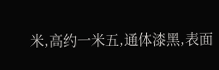米,高约一米五,通体漆黑,表面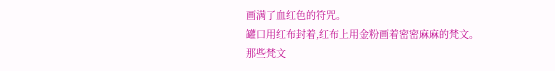画满了血红色的符咒。
罐口用红布封着,红布上用金粉画着密密麻麻的梵文。
那些梵文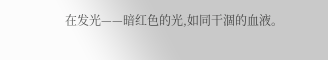在发光——暗红色的光,如同干涸的血液。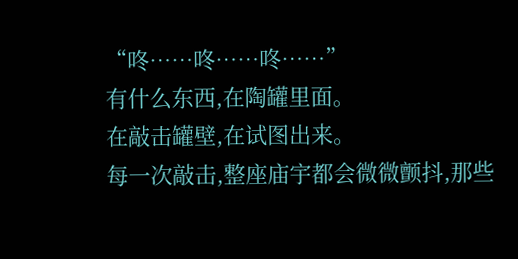“咚……咚……咚……”
有什么东西,在陶罐里面。
在敲击罐壁,在试图出来。
每一次敲击,整座庙宇都会微微颤抖,那些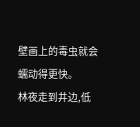壁画上的毒虫就会蠕动得更快。
林夜走到井边,低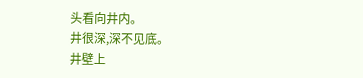头看向井内。
井很深,深不见底。
井壁上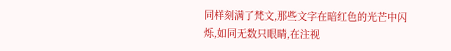同样刻满了梵文,那些文字在暗红色的光芒中闪烁,如同无数只眼睛,在注视